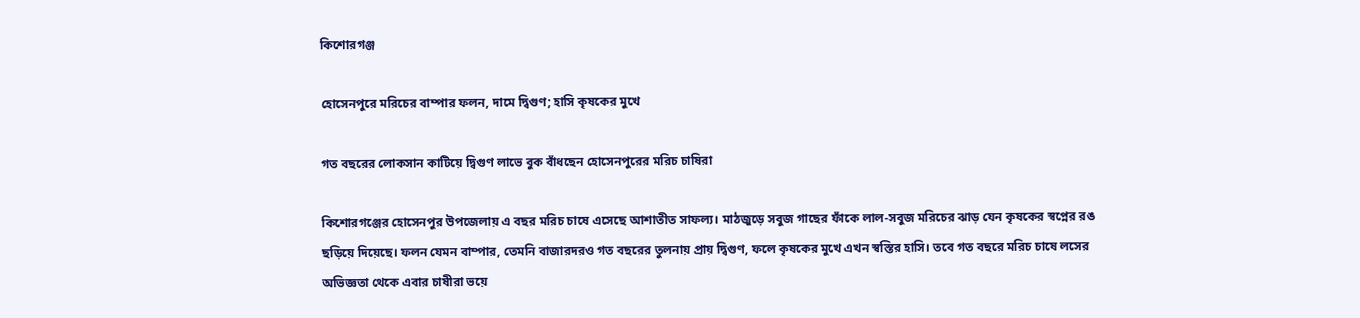কিশোরগঞ্জ

হোসেনপুরে মরিচের বাম্পার ফলন, দামে দ্বিগুণ; হাসি কৃষকের মুখে

গত বছরের লোকসান কাটিয়ে দ্বিগুণ লাভে বুক বাঁধছেন হোসেনপুরের মরিচ চাষিরা

কিশোরগঞ্জের হোসেনপুর উপজেলায় এ বছর মরিচ চাষে এসেছে আশাতীত সাফল্য। মাঠজুড়ে সবুজ গাছের ফাঁকে লাল-সবুজ মরিচের ঝাড় যেন কৃষকের স্বপ্নের রঙ ছড়িয়ে দিয়েছে। ফলন যেমন বাম্পার, তেমনি বাজারদরও গত বছরের তুলনায় প্রায় দ্বিগুণ, ফলে কৃষকের মুখে এখন স্বস্তির হাসি। তবে গত বছরে মরিচ চাষে লসের অভিজ্ঞতা থেকে এবার চাষীরা ভয়ে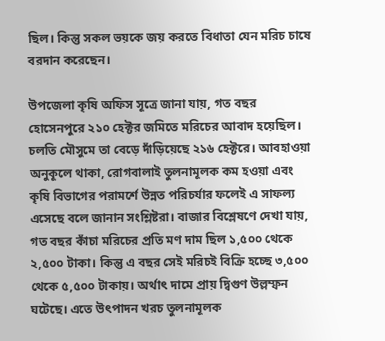ছিল। কিন্তু সকল ভয়কে জয় করতে বিধাতা যেন মরিচ চাষে বরদান করেছেন।

উপজেলা কৃষি অফিস সূত্রে জানা যায়, গত বছর হোসেনপুরে ২১০ হেক্টর জমিতে মরিচের আবাদ হয়েছিল। চলতি মৌসুমে তা বেড়ে দাঁড়িয়েছে ২১৬ হেক্টরে। আবহাওয়া অনুকূলে থাকা, রোগবালাই তুলনামূলক কম হওয়া এবং কৃষি বিভাগের পরামর্শে উন্নত পরিচর্যার ফলেই এ সাফল্য এসেছে বলে জানান সংশ্লিষ্টরা। বাজার বিশ্লেষণে দেখা যায়, গত বছর কাঁচা মরিচের প্রতি মণ দাম ছিল ১,৫০০ থেকে ২,৫০০ টাকা। কিন্তু এ বছর সেই মরিচই বিক্রি হচ্ছে ৩,৫০০ থেকে ৫,৫০০ টাকায়। অর্থাৎ দামে প্রায় দ্বিগুণ উল্লম্ফন ঘটেছে। এতে উৎপাদন খরচ তুলনামূলক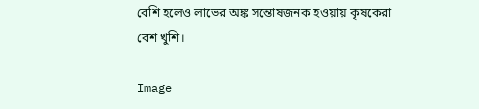বেশি হলেও লাভের অঙ্ক সন্তোষজনক হওয়ায় কৃষকেরা বেশ খুশি।

Image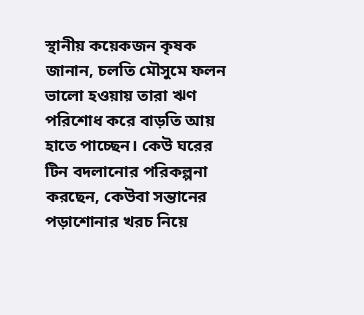স্থানীয় কয়েকজন কৃষক জানান, চলতি মৌসুমে ফলন ভালো হওয়ায় তারা ঋণ পরিশোধ করে বাড়তি আয় হাতে পাচ্ছেন। কেউ ঘরের টিন বদলানোর পরিকল্পনা করছেন, কেউবা সন্তানের পড়াশোনার খরচ নিয়ে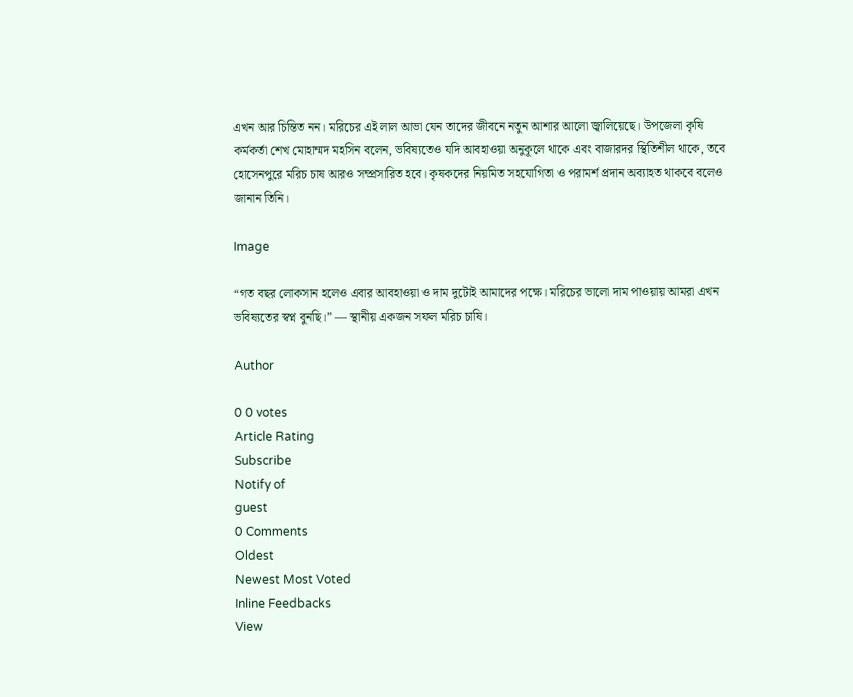এখন আর চিন্তিত নন। মরিচের এই লাল আভা যেন তাদের জীবনে নতুন আশার আলো জ্বালিয়েছে। উপজেলা কৃষি কর্মকর্তা শেখ মোহাম্মদ মহসিন বলেন, ভবিষ্যতেও যদি আবহাওয়া অনুকূলে থাকে এবং বাজারদর স্থিতিশীল থাকে, তবে হোসেনপুরে মরিচ চাষ আরও সম্প্রসারিত হবে। কৃষকদের নিয়মিত সহযোগিতা ও পরামর্শ প্রদান অব্যাহত থাকবে বলেও জানান তিনি।

Image

“গত বছর লোকসান হলেও এবার আবহাওয়া ও দাম দুটোই আমাদের পক্ষে। মরিচের ভালো দাম পাওয়ায় আমরা এখন ভবিষ্যতের স্বপ্ন বুনছি।” — স্থানীয় একজন সফল মরিচ চাষি।

Author

0 0 votes
Article Rating
Subscribe
Notify of
guest
0 Comments
Oldest
Newest Most Voted
Inline Feedbacks
View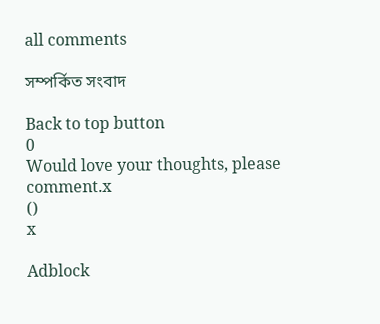all comments

সম্পর্কিত সংবাদ

Back to top button
0
Would love your thoughts, please comment.x
()
x

Adblock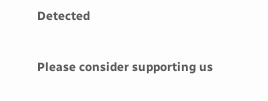Detected

Please consider supporting us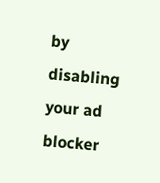by disabling your ad blocker